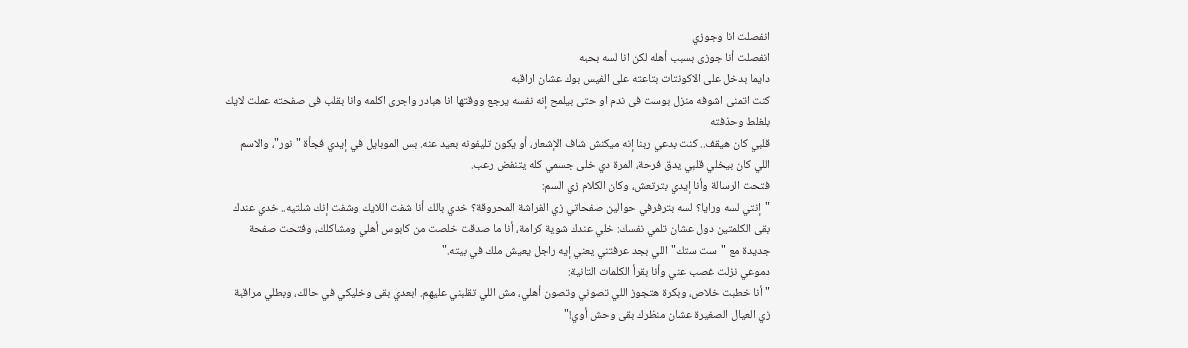انفصلت انا وجوزي
انفصلت أنا جوزى بسبب أهله لكن انا لسه بحبه
دايما بدخل على الاكونتات بتاعته على الفيس بوك عشان اراقبه
كنت اتمنى اشوفه منزل بوست فى ندم او حتى بيلمح إنه نفسه يرجع ووقتها انا هبادر واجرى اكلمه وانا بقلب فى صفحته عملت لايك بلغلط وحذفته
قلبي كان هيقف.. كنت بدعي ربنا إنه ميكنش شاف الإشعار، أو يكون تليفونه بعيد عنه. بس الموبايل في إيدي فجأة "نور"، والاسم اللي كان بيخلي قلبي يدق فرحة، المرة دي خلى جسمي كله يتنفض رعب.
فتحت الرسالة وأنا إيدي بترتعش، وكان الكلام زي السم:
"إنتي لسه ورايا؟ لسه بترفرفي حوالين صفحاتي زي الفراشة المحروقة؟ خدي بالك أنا شفت اللايك وشفت إنك شلتيه.. خدي عندك بقى الكلمتين دول عشان تلمي نفسك: خلي عندك شوية كرامة، أنا ما صدقت خلصت من كابوس أهلي ومشاكلك، وفتحت صفحة جديدة مع "ست ستك" اللي بجد عرفتني يعني إيه راجل يعيش ملك في بيته."
دموعي نزلت غصب عني وأنا بقرأ الكلمات التانية:
"أنا خطبت خلاص، وبكرة هتجوز اللي تصوني وتصون أهلي، مش اللي تقلبني عليهم. ابعدي بقى وخليكي في حالك، وبطلي مراقبة زي العيال الصغيرة عشان منظرك بقى وحش أوي!"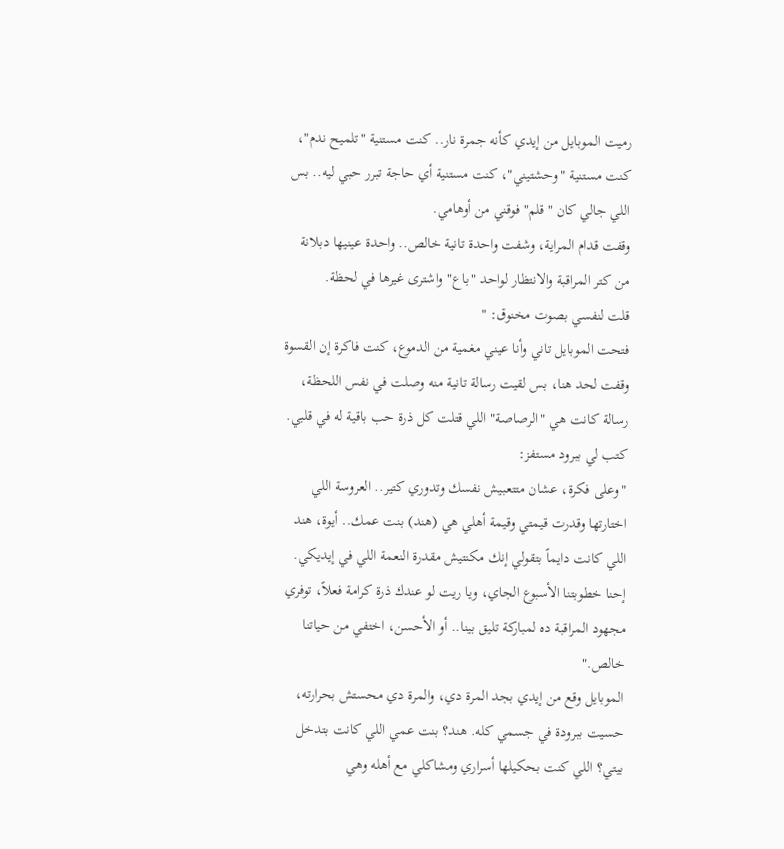رميت الموبايل من إيدي كأنه جمرة نار.. كنت مستنية "تلميح ندم"، كنت مستنية "وحشتيني"، كنت مستنية أي حاجة تبرر حبي ليه.. بس اللي جالي كان "قلم" فوقني من أوهامي.
وقفت قدام المراية، وشفت واحدة تانية خالص.. واحدة عينيها دبلانة من كتر المراقبة والانتظار لواحد "باع" واشترى غيرها في لحظة.
قلت لنفسي بصوت مخنوق: "
فتحت الموبايل تاني وأنا عيني مغمية من الدموع، كنت فاكرة إن القسوة وقفت لحد هنا، بس لقيت رسالة تانية منه وصلت في نفس اللحظة، رسالة كانت هي "الرصاصة" اللي قتلت كل ذرة حب باقية له في قلبي.
كتب لي ببرود مستفز:
"وعلى فكرة، عشان متتعبيش نفسك وتدوري كتير.. العروسة اللي اختارتها وقدرت قيمتي وقيمة أهلي هي (هند) بنت عمك.. أيوة، هند اللي كانت دايماً بتقولي إنك مكنتيش مقدرة النعمة اللي في إيديكي. إحنا خطوبتنا الأسبوع الجاي، ويا ريت لو عندك ذرة كرامة فعلاً، توفري مجهود المراقبة ده لمباركة تليق بينا.. أو الأحسن، اختفي من حياتنا خالص."
الموبايل وقع من إيدي بجد المرة دي، والمرة دي محستش بحرارته، حسيت ببرودة في جسمي كله. هند؟ بنت عمي اللي كانت بتدخل بيتي؟ اللي كنت بحكيلها أسراري ومشاكلي مع أهله وهي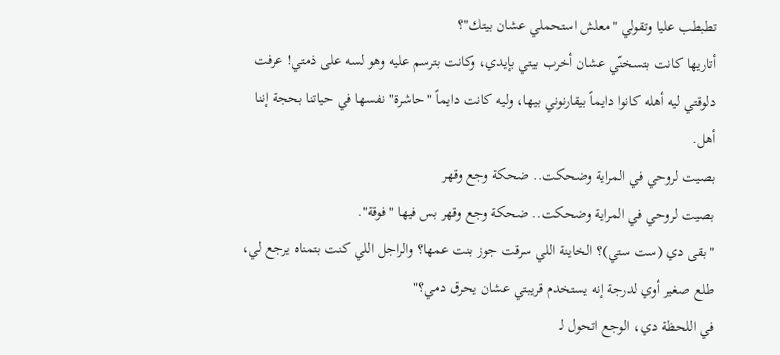تطبطب عليا وتقولي "معلش استحملي عشان بيتك"؟
أتاريها كانت بتسخنّي عشان أخرب بيتي بإيدي، وكانت بترسم عليه وهو لسه على ذمتي! عرفت دلوقتي ليه أهله كانوا دايماً بيقارنوني بيها، وليه كانت دايماً "حاشرة" نفسها في حياتنا بحجة إننا أهل.
بصيت لروحي في المراية وضحكت.. ضحكة وجع وقهر
بصيت لروحي في المراية وضحكت.. ضحكة وجع وقهر بس فيها "فوقة".
"بقى دي (ست ستي)؟ الخاينة اللي سرقت جوز بنت عمها؟ والراجل اللي كنت بتمناه يرجع لي، طلع صغير أوي لدرجة إنه يستخدم قريبتي عشان يحرق دمي؟"
في اللحظة دي، الوجع اتحول لـ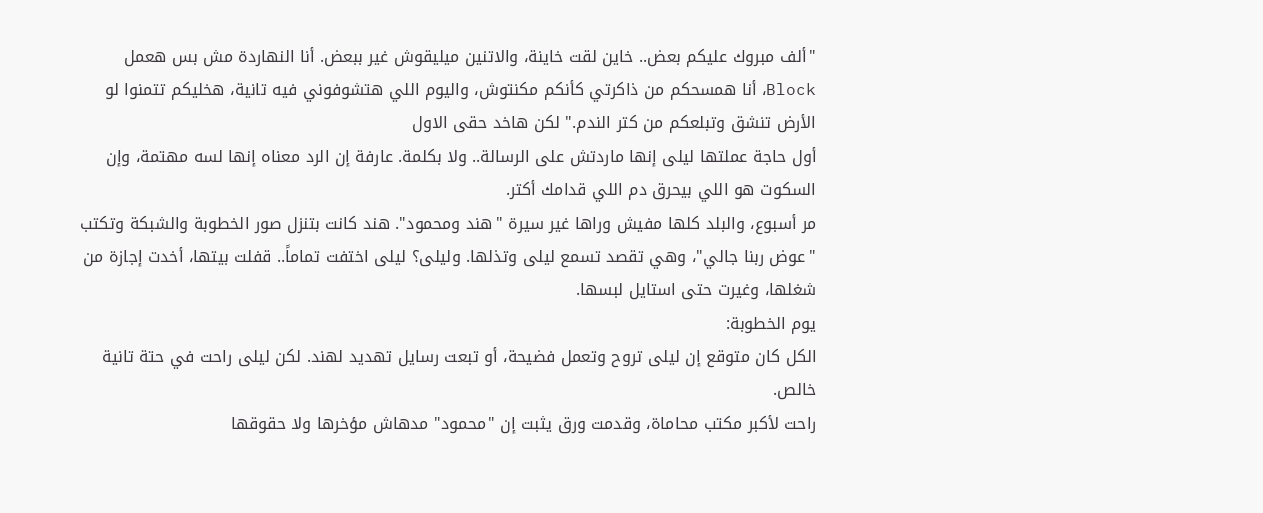"ألف مبروك عليكم بعض.. خاين لقت خاينة، والاتنين ميليقوش غير ببعض. أنا النهاردة مش بس هعمل Block، أنا همسحكم من ذاكرتي كأنكم مكنتوش، واليوم اللي هتشوفوني فيه تانية، هخليكم تتمنوا لو الأرض تنشق وتبلعكم من كتر الندم." لكن هاخد حقى الاول
أول حاجة عملتها ليلى إنها ماردتش على الرسالة.. ولا بكلمة. عارفة إن الرد معناه إنها لسه مهتمة، وإن السكوت هو اللي بيحرق دم اللي قدامك أكتر.
مر أسبوع، والبلد كلها مفيش وراها غير سيرة "هند ومحمود". هند كانت بتنزل صور الخطوبة والشبكة وتكتب "عوض ربنا جالي"، وهي تقصد تسمع ليلى وتذلها. وليلى؟ ليلى اختفت تماماً.. قفلت بيتها، أخدت إجازة من شغلها، وغيرت حتى استايل لبسها.
يوم الخطوبة:
الكل كان متوقع إن ليلى تروح وتعمل فضيحة، أو تبعت رسايل تهديد لهند. لكن ليلى راحت في حتة تانية خالص.
راحت لأكبر مكتب محاماة، وقدمت ورق يثبت إن "محمود" مدهاش مؤخرها ولا حقوقها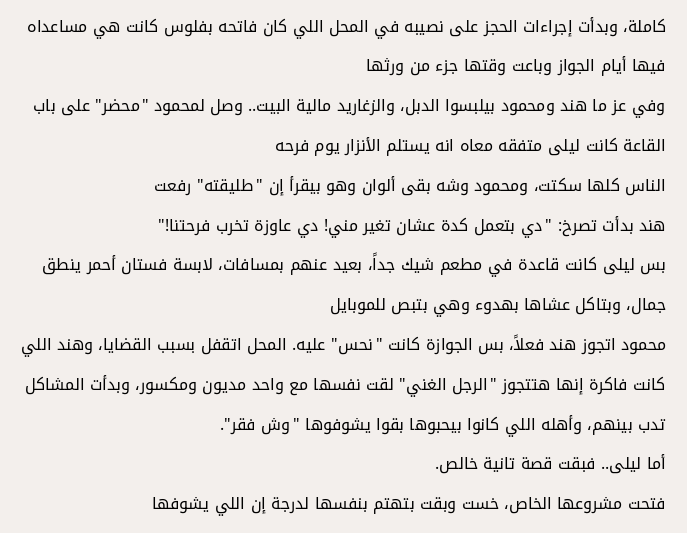كاملة، وبدأت إجراءات الحجز على نصيبه في المحل اللي كان فاتحه بفلوس كانت هي مساعداه فيها أيام الجواز وباعت وقتها جزء من ورثها
وفي عز ما هند ومحمود بيلبسوا الدبل، والزغاريد مالية البيت.. وصل لمحمود "محضر" على باب القاعة كانت ليلى متفقه معاه انه يستلم الأنزار يوم فرحه
الناس كلها سكتت، ومحمود وشه بقى ألوان وهو بيقرأ إن "طليقته" رفعت
هند بدأت تصرخ: "دي بتعمل كدة عشان تغير مني! دي عاوزة تخرب فرحتنا!"
بس ليلى كانت قاعدة في مطعم شيك جداً، بعيد عنهم بمسافات، لابسة فستان أحمر ينطق جمال، وبتاكل عشاها بهدوء وهي بتبص للموبايل
محمود اتجوز هند فعلاً، بس الجوازة كانت "نحس" عليه. المحل اتقفل بسبب القضايا، وهند اللي كانت فاكرة إنها هتتجوز "الرجل الغني" لقت نفسها مع واحد مديون ومكسور، وبدأت المشاكل تدب بينهم، وأهله اللي كانوا بيحبوها بقوا يشوفوها "وش فقر".
أما ليلى.. فبقت قصة تانية خالص.
فتحت مشروعها الخاص، خست وبقت بتهتم بنفسها لدرجة إن اللي يشوفها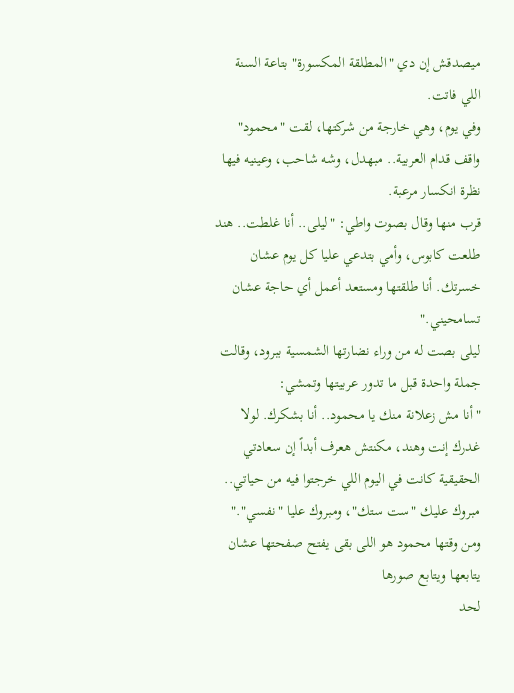ميصدقش إن دي "المطلقة المكسورة" بتاعة السنة اللي فاتت.
وفي يوم، وهي خارجة من شركتها، لقت "محمود" واقف قدام العربية.. مبهدل، وشه شاحب، وعينيه فيها نظرة انكسار مرعبة.
قرب منها وقال بصوت واطي: "ليلى.. أنا غلطت.. هند طلعت كابوس، وأمي بتدعي عليا كل يوم عشان خسرتك. أنا طلقتها ومستعد أعمل أي حاجة عشان تسامحيني."
ليلى بصت له من وراء نضارتها الشمسية ببرود، وقالت جملة واحدة قبل ما تدور عربيتها وتمشي:
"أنا مش زعلانة منك يا محمود.. أنا بشكرك. لولا غدرك إنت وهند، مكنتش هعرف أبداً إن سعادتي الحقيقية كانت في اليوم اللي خرجتوا فيه من حياتي.. مبروك عليك "ست ستك"، ومبروك عليا "نفسي"."
ومن وقتها محمود هو اللى بقى يفتح صفحتها عشان يتابعها ويتابع صورها
لحد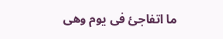ما اتفاجئ فى يوم وهى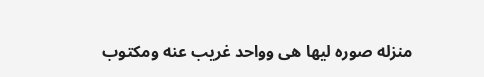منزله صوره ليها هى وواحد غريب عنه ومكتوب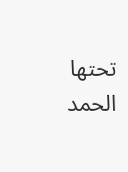تحتها
الحمد